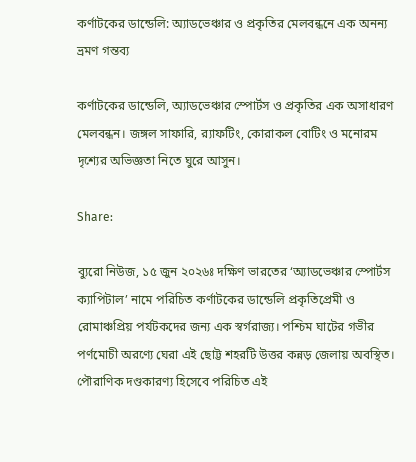কর্ণাটকের ডান্ডেলি: অ্যাডভেঞ্চার ও প্রকৃতির মেলবন্ধনে এক অনন্য ভ্রমণ গন্তব্য

কর্ণাটকের ডান্ডেলি, অ্যাডভেঞ্চার স্পোর্টস ও প্রকৃতির এক অসাধারণ মেলবন্ধন। জঙ্গল সাফারি, র‍্যাফটিং, কোরাকল বোটিং ও মনোরম দৃশ্যের অভিজ্ঞতা নিতে ঘুরে আসুন।

Share:

ব্যুরো নিউজ, ১৫ জুন ২০২৬ঃ দক্ষিণ ভারতের ‘অ্যাডভেঞ্চার স্পোর্টস ক্যাপিটাল’ নামে পরিচিত কর্ণাটকের ডান্ডেলি প্রকৃতিপ্রেমী ও রোমাঞ্চপ্রিয় পর্যটকদের জন্য এক স্বর্গরাজ্য। পশ্চিম ঘাটের গভীর পর্ণমোচী অরণ্যে ঘেরা এই ছোট্ট শহরটি উত্তর কন্নড় জেলায় অবস্থিত। পৌরাণিক দণ্ডকারণ্য হিসেবে পরিচিত এই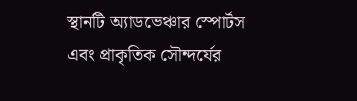স্থানটি অ্যাডভেঞ্চার স্পোর্টস এবং প্রাকৃতিক সৌন্দর্যের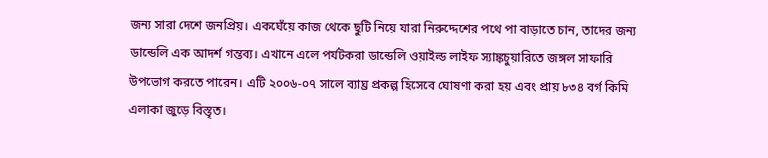জন্য সারা দেশে জনপ্রিয়। একঘেঁয়ে কাজ থেকে ছুটি নিয়ে যারা নিরুদ্দেশের পথে পা বাড়াতে চান, তাদের জন্য ডান্ডেলি এক আদর্শ গন্তব্য। এখানে এলে পর্যটকরা ডান্ডেলি ওয়াইল্ড লাইফ স্যাঙ্কচুয়ারিতে জঙ্গল সাফারি উপভোগ করতে পারেন। এটি ২০০৬-০৭ সালে ব্যাঘ্র প্রকল্প হিসেবে ঘোষণা করা হয় এবং প্রায় ৮৩৪ বর্গ কিমি এলাকা জুড়ে বিস্তৃত।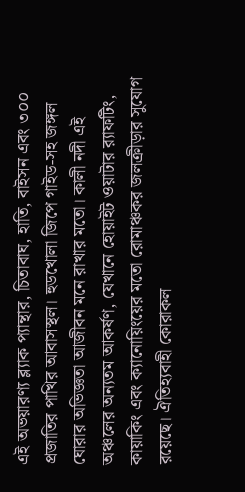এই অভয়ারণ্য ব্ল্যাক প্যান্থার, চিতাবাঘ, হাতি, বাইসন এবং ৩০০ প্রজাতির পাখির আবাসস্থল। হুডখোলা জিপে গাইড-সহ জঙ্গল ঘোরার অভিজ্ঞতা আজীবন মনে রাখার মতো। কালী নদী এই অঞ্চলের অন্যতম আকর্ষণ, যেখানে হোয়াইট ওয়াটার র‍্যাফটিং, কায়াকিং এবং ক্যানোয়িংয়ের মতো রোমাঞ্চকর জলক্রীড়ার সুযোগ রয়েছে। ঐতিহ্যবাহী কোরাকল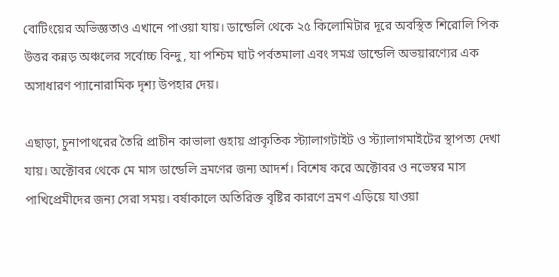বোটিংয়ের অভিজ্ঞতাও এখানে পাওয়া যায়। ডান্ডেলি থেকে ২৫ কিলোমিটার দূরে অবস্থিত শিরোলি পিক উত্তর কন্নড় অঞ্চলের সর্বোচ্চ বিন্দু, যা পশ্চিম ঘাট পর্বতমালা এবং সমগ্র ডান্ডেলি অভয়ারণ্যের এক অসাধারণ প্যানোরামিক দৃশ্য উপহার দেয়।

এছাড়া, চুনাপাথরের তৈরি প্রাচীন কাভালা গুহায় প্রাকৃতিক স্ট্যালাগটাইট ও স্ট্যালাগমাইটের স্থাপত্য দেখা যায়। অক্টোবর থেকে মে মাস ডান্ডেলি ভ্রমণের জন্য আদর্শ। বিশেষ করে অক্টোবর ও নভেম্বর মাস পাখিপ্রেমীদের জন্য সেরা সময়। বর্ষাকালে অতিরিক্ত বৃষ্টির কারণে ভ্রমণ এড়িয়ে যাওয়া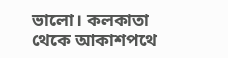ভালো। কলকাতা থেকে আকাশপথে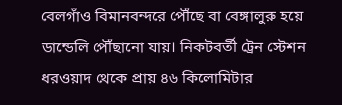বেলগাঁও বিমানবন্দরে পৌঁছে বা বেঙ্গালুরু হয়ে ডান্ডেলি পৌঁছানো যায়। নিকটবর্তী ট্রেন স্টেশন ধরওয়াদ থেকে প্রায় ৪৬ কিলোমিটার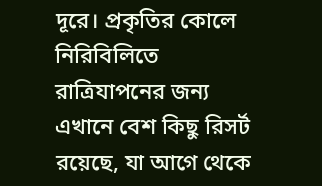দূরে। প্রকৃতির কোলে নিরিবিলিতে রাত্রিযাপনের জন্য এখানে বেশ কিছু রিসর্ট রয়েছে, যা আগে থেকে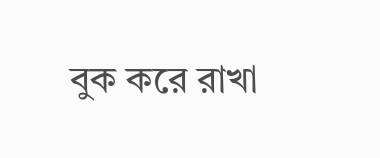বুক করে রাখা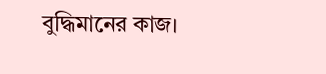বুদ্ধিমানের কাজ।